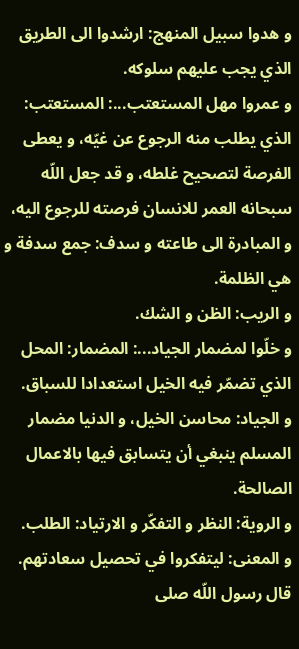و هدوا سبيل المنهج: ارشدوا الى الطريق الذي يجب عليهم سلوكه.
و عمروا مهل المستعتب...: المستعتب: الذي يطلب منه الرجوع عن غيّه، و يعطى الفرصة لتصحيح غلطه، و قد جعل اللّه سبحانه العمر للانسان فرصته للرجوع اليه، و المبادرة الى طاعته و سدف: جمع سدفة و هي الظلمة.
و الريب: الظن و الشك.
و خلّوا لمضمار الجياد...: المضمار: المحل الذي تضمّر فيه الخيل استعدادا للسباق.
و الجياد: محاسن الخيل، و الدنيا مضمار المسلم ينبغي أن يتسابق فيها بالاعمال الصالحة.
و الروية: النظر و التفكّر و الارتياد: الطلب.
و المعنى: ليتفكروا في تحصيل سعادتهم.
قال رسول اللّه صلى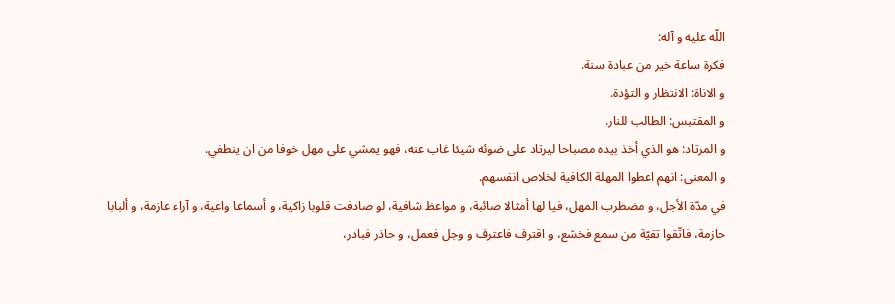اللّه عليه و آله:
فكرة ساعة خير من عبادة سنة.
و الاناة: الانتظار و التؤدة.
و المقتبس: الطالب للنار.
و المرتاد: هو الذي أخذ بيده مصباحا ليرتاد على ضوئه شيئا غاب عنه، فهو يمشي على مهل خوفا من ان ينطفي.
و المعنى: انهم اعطوا المهلة الكافية لخلاص انفسهم.
في مدّة الأجل، و مضطرب المهل، فيا لها أمثالا صائبة، و مواعظ شافية، لو صادفت قلوبا زاكية، و أسماعا واعية، و آراء عازمة، و ألبابا حازمة، فاتّقوا تقيّة من سمع فخشع، و اقترف فاعترف و وجل فعمل، و حاذر فبادر،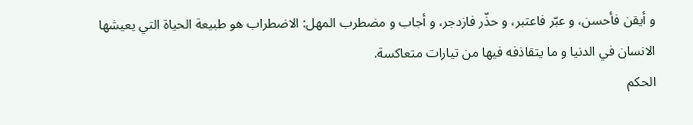و أيقن فأحسن، و عبّر فاعتبر، و حذّر فازدجر، و أجاب و مضطرب المهل: الاضطراب هو طبيعة الحياة التي يعيشها الانسان في الدنيا و ما يتقاذفه فيها من تيارات متعاكسة.
الحكم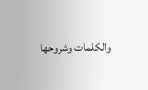والكلمات وشروحها